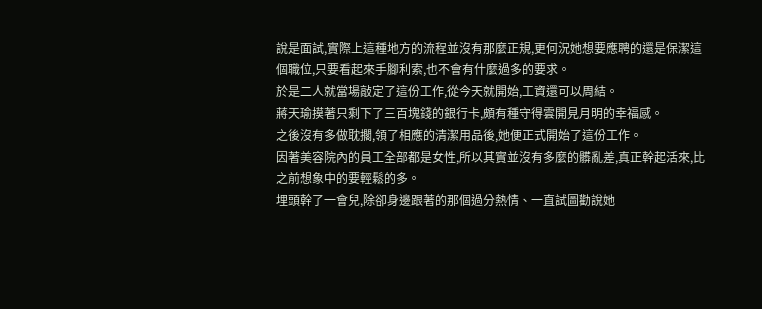說是面試,實際上這種地方的流程並沒有那麼正規,更何況她想要應聘的還是保潔這個職位,只要看起來手腳利索,也不會有什麼過多的要求。
於是二人就當場敲定了這份工作,從今天就開始,工資還可以周結。
蔣天瑜摸著只剩下了三百塊錢的銀行卡,頗有種守得雲開見月明的幸福感。
之後沒有多做耽擱,領了相應的清潔用品後,她便正式開始了這份工作。
因著美容院內的員工全部都是女性,所以其實並沒有多麼的髒亂差,真正幹起活來,比之前想象中的要輕鬆的多。
埋頭幹了一會兒,除卻身邊跟著的那個過分熱情、一直試圖勸說她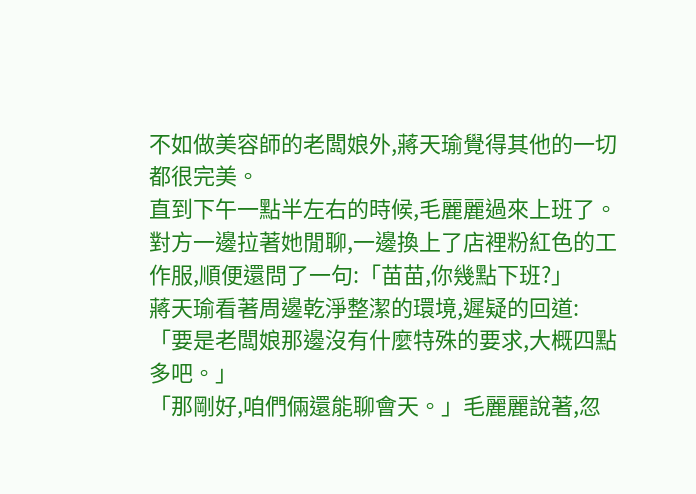不如做美容師的老闆娘外,蔣天瑜覺得其他的一切都很完美。
直到下午一點半左右的時候,毛麗麗過來上班了。
對方一邊拉著她閒聊,一邊換上了店裡粉紅色的工作服,順便還問了一句:「苗苗,你幾點下班?」
蔣天瑜看著周邊乾淨整潔的環境,遲疑的回道:「要是老闆娘那邊沒有什麼特殊的要求,大概四點多吧。」
「那剛好,咱們倆還能聊會天。」毛麗麗說著,忽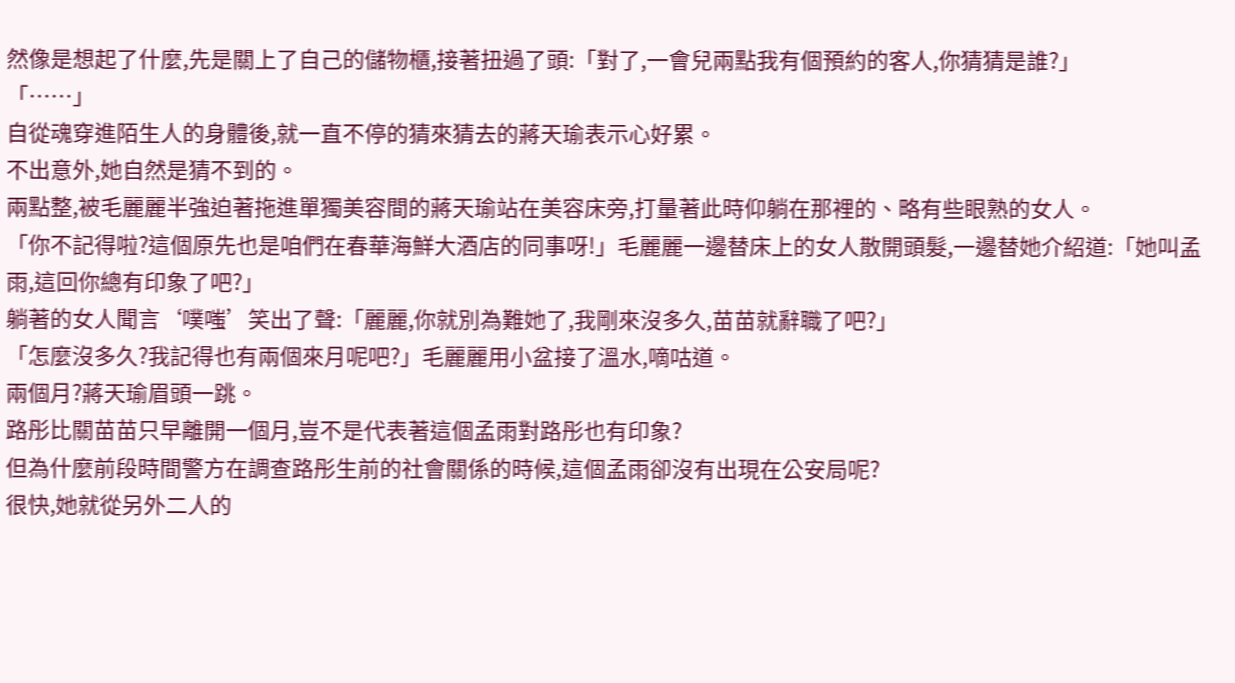然像是想起了什麼,先是關上了自己的儲物櫃,接著扭過了頭:「對了,一會兒兩點我有個預約的客人,你猜猜是誰?」
「……」
自從魂穿進陌生人的身體後,就一直不停的猜來猜去的蔣天瑜表示心好累。
不出意外,她自然是猜不到的。
兩點整,被毛麗麗半強迫著拖進單獨美容間的蔣天瑜站在美容床旁,打量著此時仰躺在那裡的、略有些眼熟的女人。
「你不記得啦?這個原先也是咱們在春華海鮮大酒店的同事呀!」毛麗麗一邊替床上的女人散開頭髮,一邊替她介紹道:「她叫孟雨,這回你總有印象了吧?」
躺著的女人聞言‘噗嗤’笑出了聲:「麗麗,你就別為難她了,我剛來沒多久,苗苗就辭職了吧?」
「怎麼沒多久?我記得也有兩個來月呢吧?」毛麗麗用小盆接了溫水,嘀咕道。
兩個月?蔣天瑜眉頭一跳。
路彤比關苗苗只早離開一個月,豈不是代表著這個孟雨對路彤也有印象?
但為什麼前段時間警方在調查路彤生前的社會關係的時候,這個孟雨卻沒有出現在公安局呢?
很快,她就從另外二人的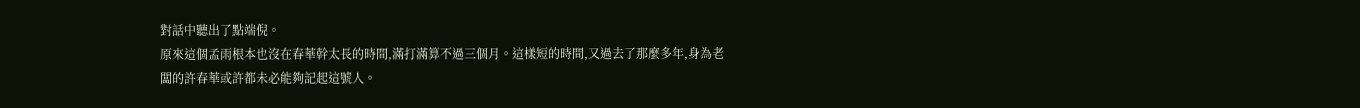對話中聽出了點端倪。
原來這個孟雨根本也沒在春華幹太長的時間,滿打滿算不過三個月。這樣短的時間,又過去了那麼多年,身為老闆的許春華或許都未必能夠記起這號人。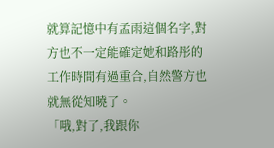就算記憶中有孟雨這個名字,對方也不一定能確定她和路彤的工作時間有過重合,自然警方也就無從知曉了。
「哦,對了,我跟你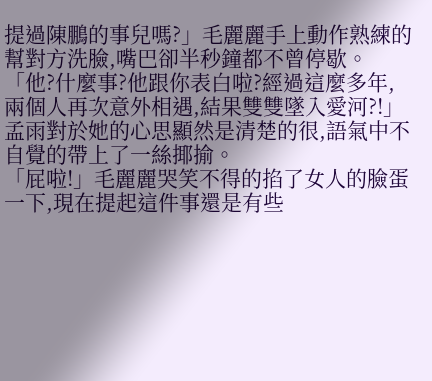提過陳鵬的事兒嗎?」毛麗麗手上動作熟練的幫對方洗臉,嘴巴卻半秒鐘都不曾停歇。
「他?什麼事?他跟你表白啦?經過這麼多年,兩個人再次意外相遇,結果雙雙墜入愛河?!」孟雨對於她的心思顯然是清楚的很,語氣中不自覺的帶上了一絲揶揄。
「屁啦!」毛麗麗哭笑不得的掐了女人的臉蛋一下,現在提起這件事還是有些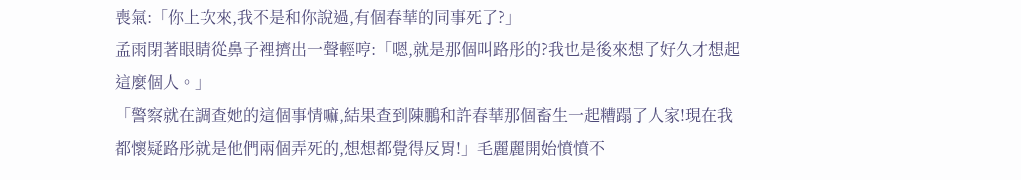喪氣:「你上次來,我不是和你說過,有個春華的同事死了?」
孟雨閉著眼睛從鼻子裡擠出一聲輕哼:「嗯,就是那個叫路彤的?我也是後來想了好久才想起這麼個人。」
「警察就在調查她的這個事情嘛,結果查到陳鵬和許春華那個畜生一起糟蹋了人家!現在我都懷疑路彤就是他們兩個弄死的,想想都覺得反胃!」毛麗麗開始憤憤不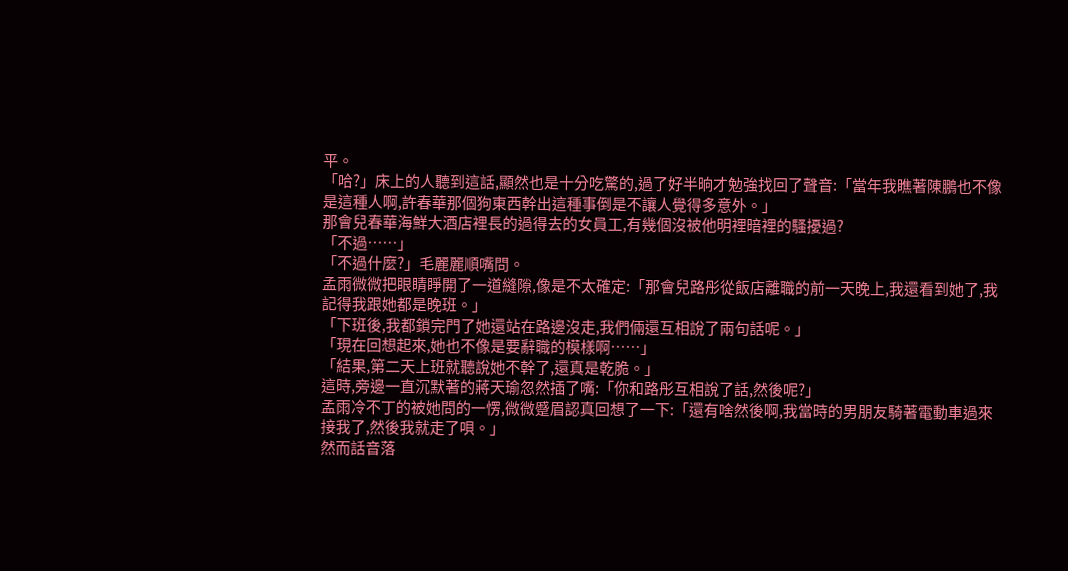平。
「哈?」床上的人聽到這話,顯然也是十分吃驚的,過了好半晌才勉強找回了聲音:「當年我瞧著陳鵬也不像是這種人啊,許春華那個狗東西幹出這種事倒是不讓人覺得多意外。」
那會兒春華海鮮大酒店裡長的過得去的女員工,有幾個沒被他明裡暗裡的騷擾過?
「不過……」
「不過什麼?」毛麗麗順嘴問。
孟雨微微把眼睛睜開了一道縫隙,像是不太確定:「那會兒路彤從飯店離職的前一天晚上,我還看到她了,我記得我跟她都是晚班。」
「下班後,我都鎖完門了她還站在路邊沒走,我們倆還互相說了兩句話呢。」
「現在回想起來,她也不像是要辭職的模樣啊……」
「結果,第二天上班就聽說她不幹了,還真是乾脆。」
這時,旁邊一直沉默著的蔣天瑜忽然插了嘴:「你和路彤互相說了話,然後呢?」
孟雨冷不丁的被她問的一愣,微微蹙眉認真回想了一下:「還有啥然後啊,我當時的男朋友騎著電動車過來接我了,然後我就走了唄。」
然而話音落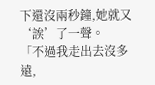下還沒兩秒鐘,她就又‘誒’了一聲。
「不過我走出去沒多遠,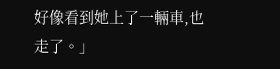好像看到她上了一輛車,也走了。」